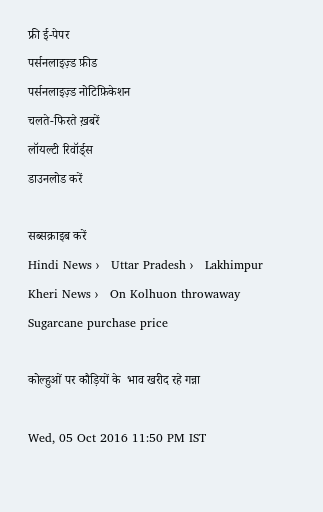फ्री ई-पेपर
पर्सनलाइज़्ड फ़ीड
पर्सनलाइज़्ड नोटिफ़िकेशन
चलते-फिरते ख़बरें
लॉयल्टी रिवॉर्ड्स
डाउनलोड करें

सब्सक्राइब करें
Hindi News ›   Uttar Pradesh ›   Lakhimpur Kheri News ›   On Kolhuon throwaway Sugarcane purchase price

कोल्हुओं पर कौड़ियों के  भाव खरीद रहे गन्ना

Wed, 05 Oct 2016 11:50 PM IST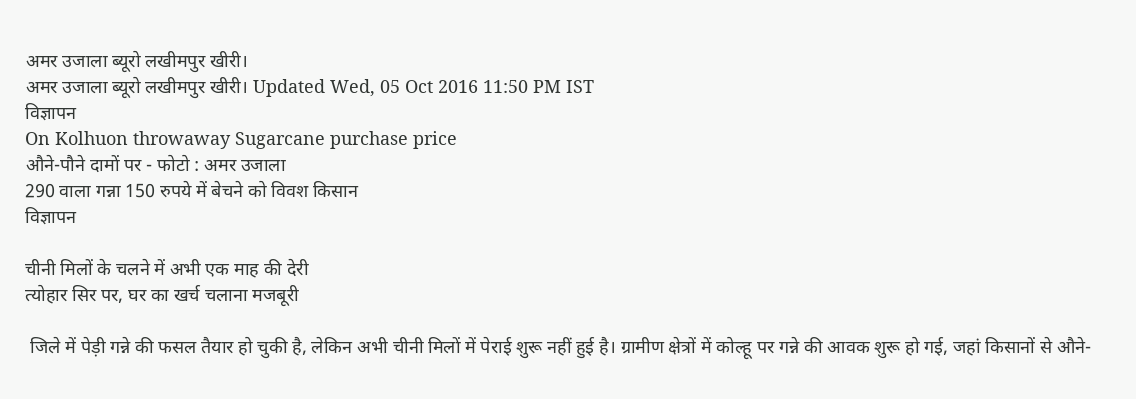अमर उजाला ब्यूरो लखीमपुर खीरी।
अमर उजाला ब्यूरो लखीमपुर खीरी। Updated Wed, 05 Oct 2016 11:50 PM IST
विज्ञापन
On Kolhuon throwaway Sugarcane purchase price
औने-पौने दामों पर - फोटो : अमर उजाला
290 वाला गन्ना 150 रुपये में बेचने को विवश किसान
विज्ञापन

चीनी मिलों के चलने में अभी एक माह की देरी
त्योहार सिर पर, घर का खर्च चलाना मजबूरी

 जिले में पेड़ी गन्ने की फसल तैयार हो चुकी है, लेकिन अभी चीनी मिलों में पेराई शुरू नहीं हुई है। ग्रामीण क्षेत्रों में कोल्हू पर गन्ने की आवक शुरू हो गई, जहां किसानों से औने-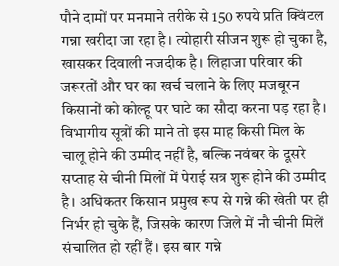पौने दामों पर मनमाने तरीके से 150 रुपये प्रति क्विंटल गन्ना खरीदा जा रहा है। त्योहारी सीजन शुरू हो चुका है, खासकर दिवाली नजदीक है। लिहाजा परिवार की जरूरतों और घर का खर्च चलाने के लिए मजबूरन किसानों को कोल्हू पर घाटे का सौदा करना पड़ रहा है।
विभागीय सूत्रों की माने तो इस माह किसी मिल के चालू होने की उम्मीद नहीं है, बल्कि नवंबर के दूसरे सप्ताह से चीनी मिलों में पेराई सत्र शुरू होने की उम्मीद है। अधिकतर किसान प्रमुख रूप से गन्ने की खेती पर ही निर्भर हो चुके हैं, जिसके कारण जिले में नौ चीनी मिलें संचालित हो रहीं हैं। इस बार गन्ने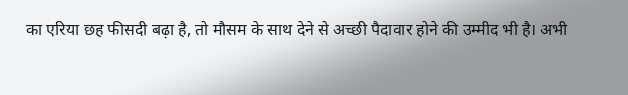का एरिया छह फीसदी बढ़ा है, तो मौसम के साथ देने से अच्छी पैदावार होने की उम्मीद भी है। अभी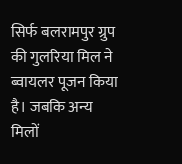सिर्फ बलरामपुर ग्रुप की गुलरिया मिल ने ब्वायलर पूजन किया है। जबकि अन्य मिलों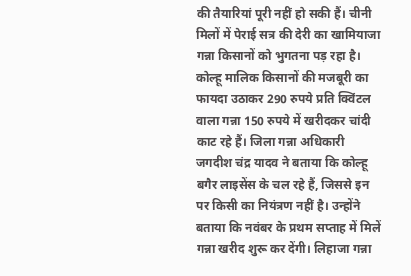की तैयारियां पूरी नहीं हो सकी हैं। चीनी मिलों में पेराई सत्र की देरी का खामियाजा गन्ना किसानों को भुगतना पड़ रहा है। कोल्हू मालिक किसानों की मजबूरी का फायदा उठाकर 290 रुपये प्रति क्विंटल वाला गन्ना 150 रुपये में खरीदकर चांदी काट रहे हैं। जिला गन्ना अधिकारी जगदीश चंद्र यादव ने बताया कि कोल्हू बगैर लाइसेंस के चल रहे हैं, जिससे इन पर किसी का नियंत्रण नहीं है। उन्होंने बताया कि नवंबर के प्रथम सप्ताह में मिलें गन्ना खरीद शुरू कर देंगी। लिहाजा गन्ना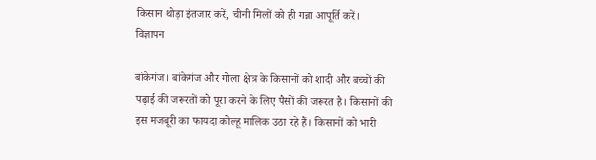किसान थोड़ा इंतजार करें, चीनी मिलों को ही गन्ना आपूर्ति करें।
विज्ञापन

बांकेगंज। बांकेगंज और गोला क्षेत्र के किसानों को शादी और बच्चों की पढ़ाई की जरूरतों को पूरा करने के लिए पैसों की जरूरत है। किसानों की इस मजबूरी का फायदा कोल्हू मालिक उठा रहे हैं। किसानों को भारी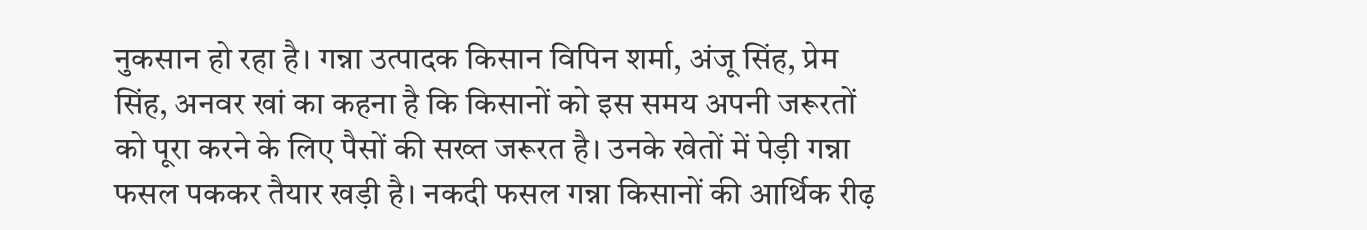नुकसान हो रहा है। गन्ना उत्पादक किसान विपिन शर्मा, अंजू सिंह, प्रेम सिंह, अनवर खां का कहना है कि किसानों को इस समय अपनी जरूरतों को पूरा करने के लिए पैसों की सख्त जरूरत है। उनके खेतों में पेड़ी गन्ना फसल पककर तैयार खड़ी है। नकदी फसल गन्ना किसानों की आर्थिक रीढ़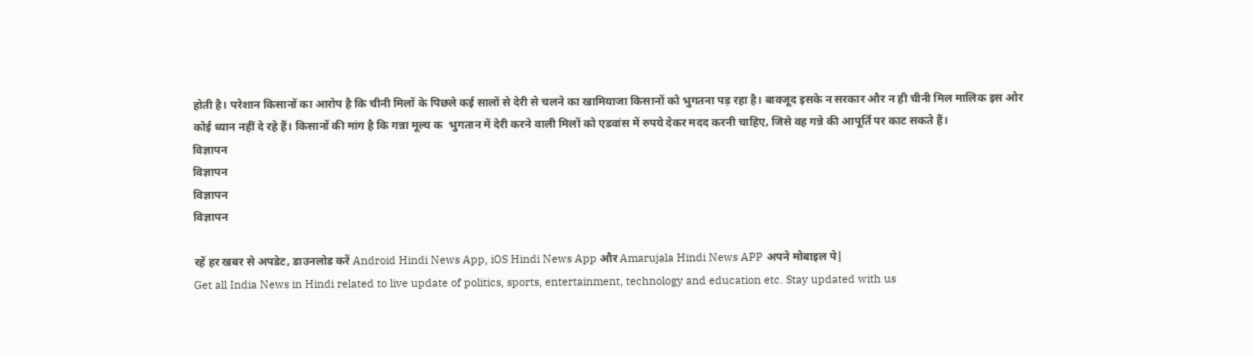होती है। परेशान किसानों का आरोप है कि चीनी मिलों के पिछले कई सालों से देरी से चलने का खामियाजा किसानों को भुगतना पड़ रहा है। बावजूद इसके न सरकार और न ही चीनी मिल मालिक इस ओर कोई ध्यान नहीं दे रहे हैं। किसानों की मांग है कि गन्ना मूल्य क  भुगतान में देरी करने वाली मिलों को एडवांस में रुपये देकर मदद करनी चाहिए, जिसे वह गन्ने की आपूर्ति पर काट सकते हैं।
विज्ञापन
विज्ञापन
विज्ञापन
विज्ञापन

रहें हर खबर से अपडेट, डाउनलोड करें Android Hindi News App, iOS Hindi News App और Amarujala Hindi News APP अपने मोबाइल पे|
Get all India News in Hindi related to live update of politics, sports, entertainment, technology and education etc. Stay updated with us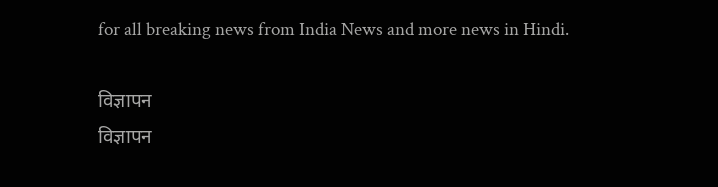for all breaking news from India News and more news in Hindi.

विज्ञापन
विज्ञापन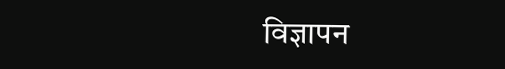विज्ञापन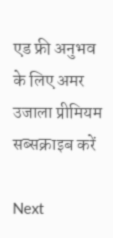एड फ्री अनुभव के लिए अमर उजाला प्रीमियम सब्सक्राइब करें

Next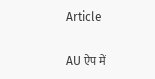Article

AU ऐप में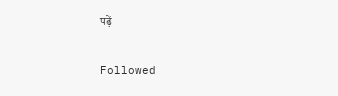पढ़ें

Followed